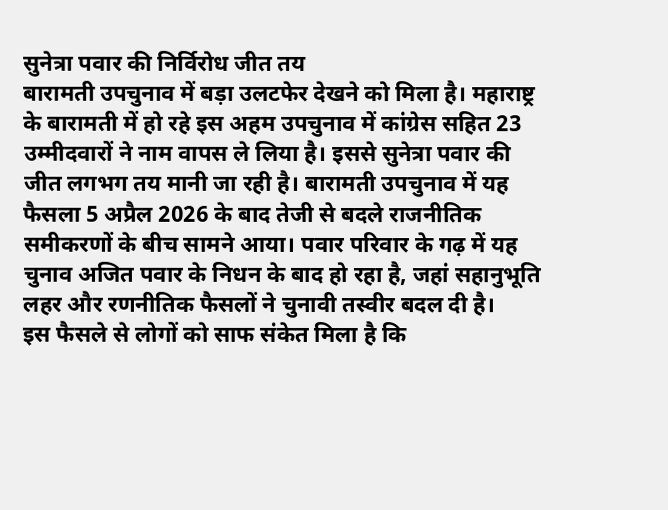सुनेत्रा पवार की निर्विरोध जीत तय
बारामती उपचुनाव में बड़ा उलटफेर देखने को मिला है। महाराष्ट्र के बारामती में हो रहे इस अहम उपचुनाव में कांग्रेस सहित 23 उम्मीदवारों ने नाम वापस ले लिया है। इससे सुनेत्रा पवार की जीत लगभग तय मानी जा रही है। बारामती उपचुनाव में यह फैसला 5 अप्रैल 2026 के बाद तेजी से बदले राजनीतिक समीकरणों के बीच सामने आया। पवार परिवार के गढ़ में यह चुनाव अजित पवार के निधन के बाद हो रहा है, जहां सहानुभूति लहर और रणनीतिक फैसलों ने चुनावी तस्वीर बदल दी है।
इस फैसले से लोगों को साफ संकेत मिला है कि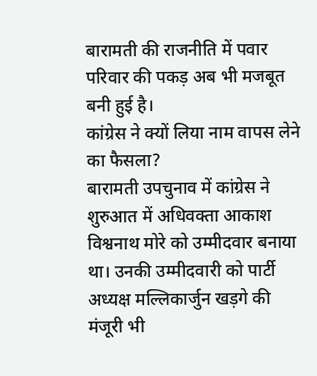बारामती की राजनीति में पवार परिवार की पकड़ अब भी मजबूत बनी हुई है।
कांग्रेस ने क्यों लिया नाम वापस लेने का फैसला?
बारामती उपचुनाव में कांग्रेस ने शुरुआत में अधिवक्ता आकाश विश्वनाथ मोरे को उम्मीदवार बनाया था। उनकी उम्मीदवारी को पार्टी अध्यक्ष मल्लिकार्जुन खड़गे की मंजूरी भी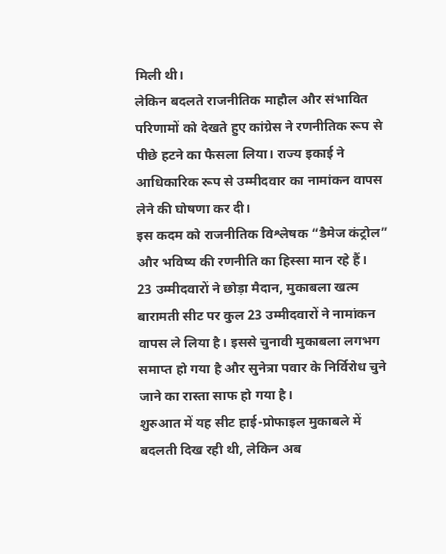मिली थी।
लेकिन बदलते राजनीतिक माहौल और संभावित परिणामों को देखते हुए कांग्रेस ने रणनीतिक रूप से पीछे हटने का फैसला लिया। राज्य इकाई ने आधिकारिक रूप से उम्मीदवार का नामांकन वापस लेने की घोषणा कर दी।
इस कदम को राजनीतिक विश्लेषक “डैमेज कंट्रोल” और भविष्य की रणनीति का हिस्सा मान रहे हैं।
23 उम्मीदवारों ने छोड़ा मैदान, मुकाबला खत्म
बारामती सीट पर कुल 23 उम्मीदवारों ने नामांकन वापस ले लिया है। इससे चुनावी मुकाबला लगभग समाप्त हो गया है और सुनेत्रा पवार के निर्विरोध चुने जाने का रास्ता साफ हो गया है।
शुरुआत में यह सीट हाई-प्रोफाइल मुकाबले में बदलती दिख रही थी, लेकिन अब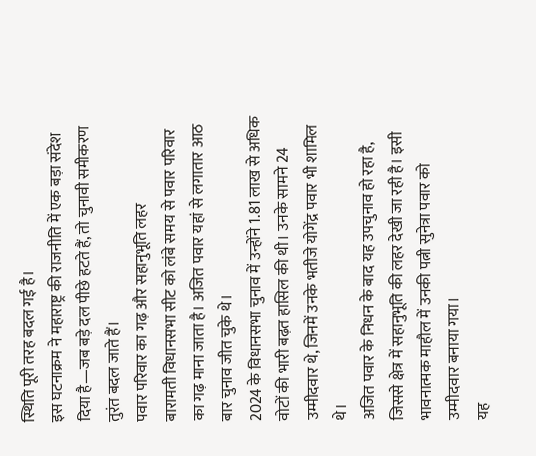स्थिति पूरी तरह बदल गई है।
इस घटनाक्रम ने महाराष्ट्र की राजनीति में एक बड़ा संदेश दिया है—जब बड़े दल पीछे हटते हैं, तो चुनावी समीकरण तुरंत बदल जाते हैं।
पवार परिवार का गढ़ और सहानुभूति लहर
बारामती विधानसभा सीट को लंबे समय से पवार परिवार का गढ़ माना जाता है। अजित पवार यहां से लगातार आठ बार चुनाव जीत चुके थे।
2024 के विधानसभा चुनाव में उन्होंने 1.81 लाख से अधिक वोटों की भारी बढ़त हासिल की थी। उनके सामने 24 उम्मीदवार थे, जिनमें उनके भतीजे योगेंद्र पवार भी शामिल थे।
अजित पवार के निधन के बाद यह उपचुनाव हो रहा है, जिससे क्षेत्र में सहानुभूति की लहर देखी जा रही है। इसी भावनात्मक माहौल में उनकी पत्नी सुनेत्रा पवार को उम्मीदवार बनाया गया।
यह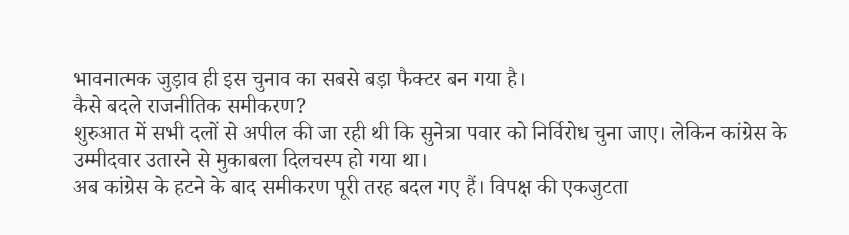भावनात्मक जुड़ाव ही इस चुनाव का सबसे बड़ा फैक्टर बन गया है।
कैसे बदले राजनीतिक समीकरण?
शुरुआत में सभी दलों से अपील की जा रही थी कि सुनेत्रा पवार को निर्विरोध चुना जाए। लेकिन कांग्रेस के उम्मीदवार उतारने से मुकाबला दिलचस्प हो गया था।
अब कांग्रेस के हटने के बाद समीकरण पूरी तरह बदल गए हैं। विपक्ष की एकजुटता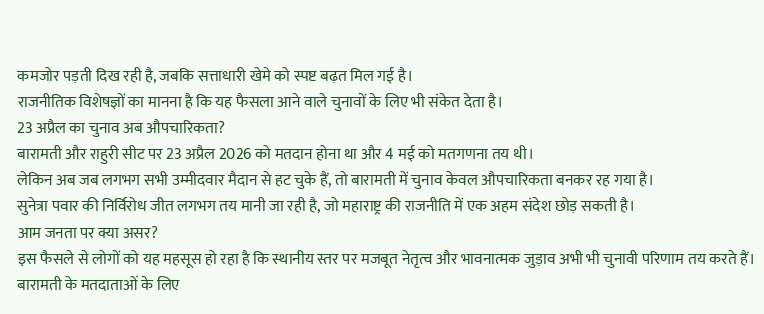कमजोर पड़ती दिख रही है, जबकि सत्ताधारी खेमे को स्पष्ट बढ़त मिल गई है।
राजनीतिक विशेषज्ञों का मानना है कि यह फैसला आने वाले चुनावों के लिए भी संकेत देता है।
23 अप्रैल का चुनाव अब औपचारिकता?
बारामती और राहुरी सीट पर 23 अप्रैल 2026 को मतदान होना था और 4 मई को मतगणना तय थी।
लेकिन अब जब लगभग सभी उम्मीदवार मैदान से हट चुके हैं, तो बारामती में चुनाव केवल औपचारिकता बनकर रह गया है।
सुनेत्रा पवार की निर्विरोध जीत लगभग तय मानी जा रही है, जो महाराष्ट्र की राजनीति में एक अहम संदेश छोड़ सकती है।
आम जनता पर क्या असर?
इस फैसले से लोगों को यह महसूस हो रहा है कि स्थानीय स्तर पर मजबूत नेतृत्व और भावनात्मक जुड़ाव अभी भी चुनावी परिणाम तय करते हैं।
बारामती के मतदाताओं के लिए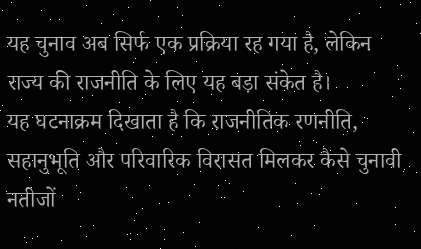यह चुनाव अब सिर्फ एक प्रक्रिया रह गया है, लेकिन राज्य की राजनीति के लिए यह बड़ा संकेत है।
यह घटनाक्रम दिखाता है कि राजनीतिक रणनीति, सहानुभूति और परिवारिक विरासत मिलकर कैसे चुनावी नतीजों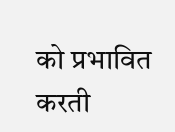को प्रभावित करती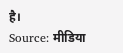है।
Source: मीडिया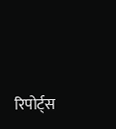रिपोर्ट्स